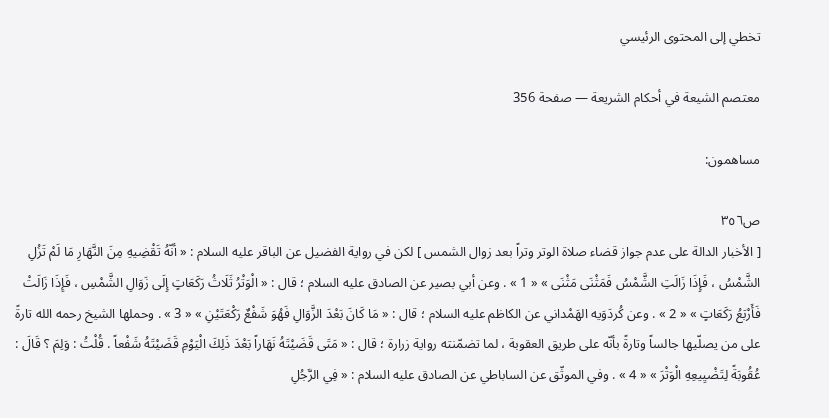تخطي إلى المحتوى الرئيسي

معتصم الشيعة في أحكام الشريعة — صفحة 356

مساهمون:

ص٣٥٦
[ الأخبار الدالة على عدم جواز قضاء صلاة الوتر وتراً بعد زوال الشمس ] لكن في رواية الفضيل عن الباقر عليه السلام : « أنّهُ تَقْضِيهِ مِنَ النَّهَارِ مَا لَمْ تَزُلِ الشَّمْسُ ، فَإِذَا زَالَتِ الشَّمْسُ فَمَثْنَى مَثْنَى » « 1 » . وعن أبي بصير عن الصادق عليه السلام ؛ قال : « الْوَتْرُ ثَلَاثُ رَكَعَاتٍ إِلَى زَوَالِ الشَّمْسِ ، فَإِذَا زَالَتْ فَأَرْبَعُ رَكَعَاتٍ » « 2 » . وعن كُردَوَيه الهَمْداني عن الكاظم عليه السلام ؛ قال : « مَا كَانَ بَعْدَ الزَّوَالِ فَهُوَ شَفْعٌ رَكْعَتَيْنِ » « 3 » . وحملها الشيخ رحمه الله تارةً على من يصلّيها جالساً وتارةً بأنّه على طريق العقوبة ، لما تضمّنته رواية زرارة ؛ قال : « مَتَى قَضَيْتَهُ نَهَاراً بَعْدَ ذَلِكَ الْيَوْمِ قَضَيْتَهُ شَفْعاً . قُلْتُ : وَلِمَ ؟ قَالَ : عُقُوبَةً لِتَضْيِيعِهِ الْوَتْرَ » « 4 » . وفي الموثّق عن الساباطي عن الصادق عليه السلام : « فِي الرَّجُلِ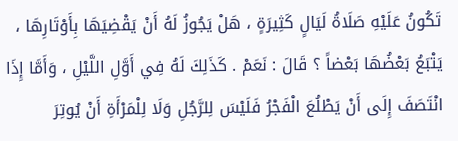تَكُونُ عَلَيْهِ صَلَاةُ لَيَالٍ كَثِيرَةٍ ، هَلْ يَجُوزُ لَهُ أَنْ يَقْضِيَهَا بِأَوْتَارِهَا ، يَتْبَعُ بَعْضُهَا بَعْضاً ؟ قَالَ : نَعَمْ . كَذَلِكَ لَهُ فِي أَوَّلِ اللَّيْلِ ، وَأَمَّا إِذَا انْتَصَفَ إِلَى أَنْ يَطْلُعَ الْفَجْرُ فَلَيْسَ لِلرَّجُلِ وَلَا لِلْمَرْأَةِ أَنْ يُوتِرَ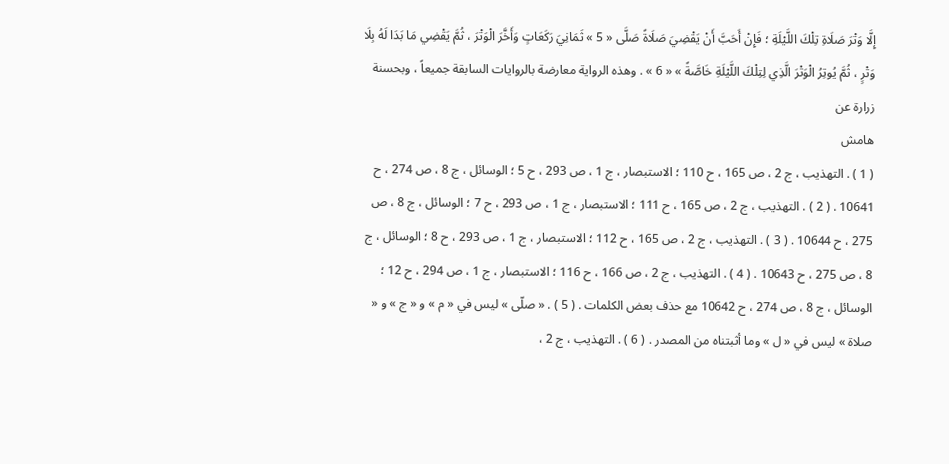إِلَّا وَتْرَ صَلَاةِ تِلْكَ اللَّيْلَةِ ؛ فَإِنْ أَحَبَّ أَنْ يَقْضِيَ صَلَاةً صَلَّى « 5 » ثَمَانِيَ رَكَعَاتٍ وَأَخَّرَ الْوَتْرَ ، ثُمَّ يَقْضِي مَا بَدَا لَهُ بِلَا وَتْرٍ ، ثُمَّ يُوتِرُ الْوَتْرَ الَّذِي لِتِلْكَ اللَّيْلَةِ خَاصَّةً » « 6 » . وهذه الرواية معارضة بالروايات السابقة جميعاً ، وبحسنة زرارة عن
هامش
( 1 ) . التهذيب ، ج 2 ، ص 165 ، ح 110 ؛ الاستبصار ، ج 1 ، ص 293 ، ح 5 ؛ الوسائل ، ج 8 ، ص 274 ، ح 10641 . ( 2 ) . التهذيب ، ج 2 ، ص 165 ، ح 111 ؛ الاستبصار ، ج 1 ، ص 293 ، ح 7 ؛ الوسائل ، ج 8 ، ص 275 ، ح 10644 . ( 3 ) . التهذيب ، ج 2 ، ص 165 ، ح 112 ؛ الاستبصار ، ج 1 ، ص 293 ، ح 8 ؛ الوسائل ، ج 8 ، ص 275 ، ح 10643 . ( 4 ) . التهذيب ، ج 2 ، ص 166 ، ح 116 ؛ الاستبصار ، ج 1 ، ص 294 ، ح 12 ؛ الوسائل ، ج 8 ، ص 274 ، ح 10642 مع حذف بعض الكلمات . ( 5 ) . « صلّى » ليس في « م » و « ج » و « صلاة » ليس في « ل » وما أثبتناه من المصدر . ( 6 ) . التهذيب ، ج 2 ،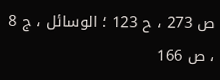ص 273 ، ح 123 ؛ الوسائل ، ج 8 ، ص 166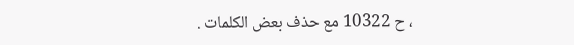، ح 10322 مع حذف بعض الكلمات .